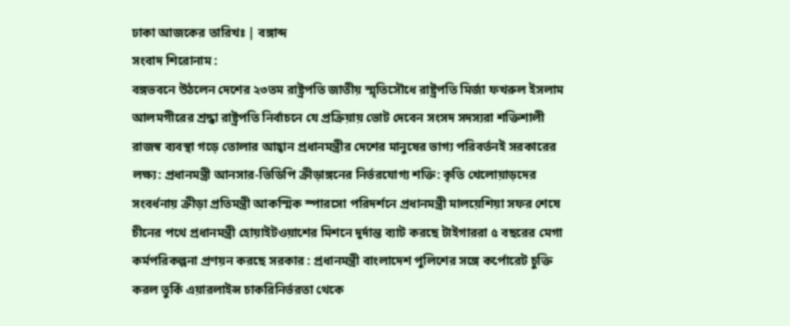ঢাকা আজকের তারিখঃ | বঙ্গাব্দ
সংবাদ শিরোনাম :
বঙ্গভবনে উঠলেন দেশের ২৩তম রাষ্ট্রপতি জাতীয় স্মৃতিসৌধে রাষ্ট্রপতি মির্জা ফখরুল ইসলাম আলমগীরের শ্রদ্ধা রাষ্ট্রপতি নির্বাচনে যে প্রক্রিয়ায় ভোট দেবেন সংসদ সদস্যরা শক্তিশালী রাজস্ব ব্যবস্থা গড়ে তোলার আহ্বান প্রধানমন্ত্রীর দেশের মানুষের ভাগ্য পরিবর্তনই সরকারের লক্ষ্য: প্রধানমন্ত্রী আনসার-ভিডিপি ক্রীড়াঙ্গনের নির্ভরযোগ্য শক্তি: কৃতি খেলোয়াড়দের সংবর্ধনায় ক্রীড়া প্রতিমন্ত্রী আকস্মিক স্পারসো পরিদর্শনে প্রধানমন্ত্রী মালয়েশিয়া সফর শেষে চীনের পথে প্রধানমন্ত্রী হোয়াইটওয়াশের মিশনে দুর্দান্ত ব্যাট করছে টাইগাররা ৫ বছরের মেগা কর্মপরিকল্পনা প্রণয়ন করছে সরকার : প্রধানমন্ত্রী বাংলাদেশ পুলিশের সঙ্গে কর্পোরেট চুক্তি করল তুর্কি এয়ারলাইন্স চাকরিনির্ভরতা থেকে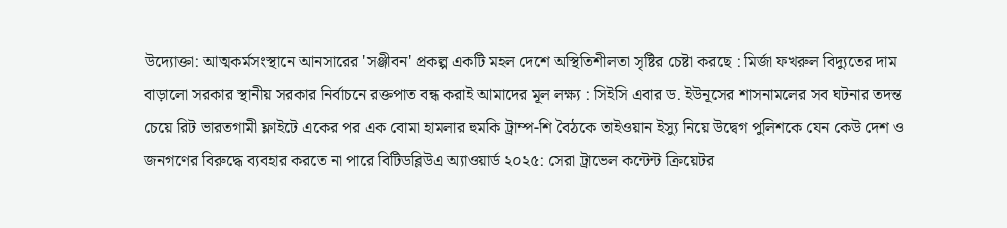উদ্যোক্তা: আত্মকর্মসংস্থানে আনসারের 'সঞ্জীবন' প্রকল্প একটি মহল দেশে অস্থিতিশীলতা সৃষ্টির চেষ্টা করছে : মির্জা ফখরুল বিদ্যুতের দাম বাড়ালো সরকার স্থানীয় সরকার নির্বাচনে রক্তপাত বন্ধ করাই আমাদের মূল লক্ষ্য : সিইসি এবার ড. ইউনূসের শাসনামলের সব ঘটনার তদন্ত চেয়ে রিট ভারতগামী ফ্লাইটে একের পর এক বোমা হামলার হুমকি ট্রাম্প-শি বৈঠকে তাইওয়ান ইস্যু নিয়ে উদ্বেগ পুলিশকে যেন কেউ দেশ ও জনগণের বিরুদ্ধে ব্যবহার করতে না পারে বিটিডব্লিউএ অ্যাওয়ার্ড ২০২৫: সেরা ট্রাভেল কন্টেন্ট ক্রিয়েটর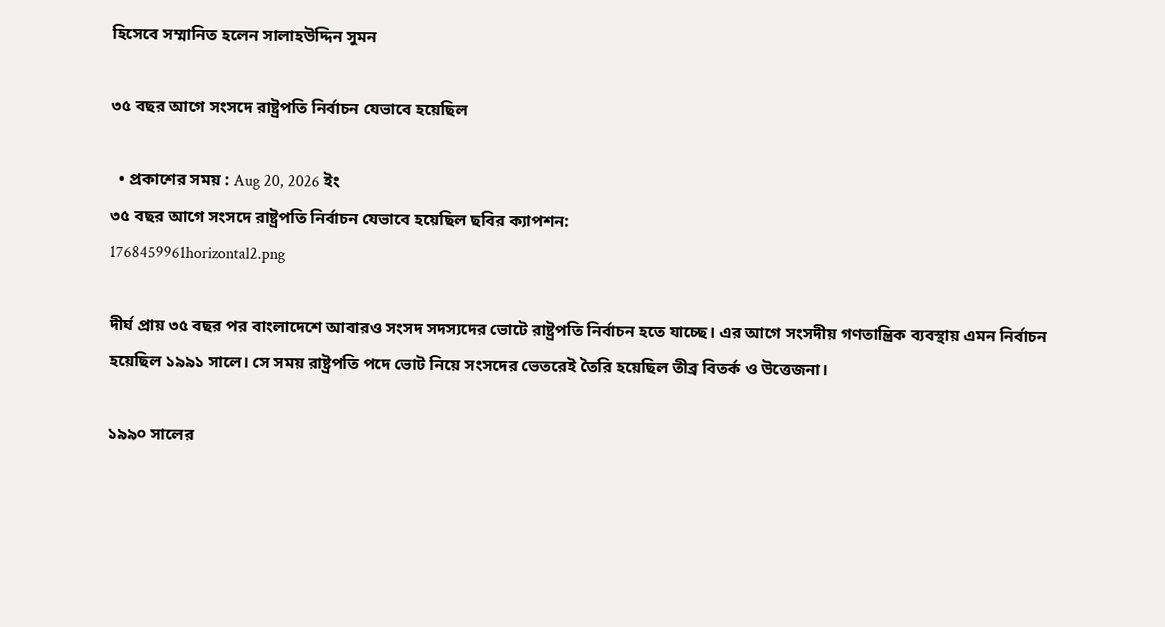হিসেবে সম্মানিত হলেন সালাহউদ্দিন সুমন

৩৫ বছর আগে সংসদে রাষ্ট্রপতি নির্বাচন যেভাবে হয়েছিল

  • প্রকাশের সময় : Aug 20, 2026 ইং
৩৫ বছর আগে সংসদে রাষ্ট্রপতি নির্বাচন যেভাবে হয়েছিল ছবির ক্যাপশন:
1768459961horizontal2.png

দীর্ঘ প্রায় ৩৫ বছর পর বাংলাদেশে আবারও সংসদ সদস্যদের ভোটে রাষ্ট্রপতি নির্বাচন হতে যাচ্ছে। এর আগে সংসদীয় গণতান্ত্রিক ব্যবস্থায় এমন নির্বাচন হয়েছিল ১৯৯১ সালে। সে সময় রাষ্ট্রপতি পদে ভোট নিয়ে সংসদের ভেতরেই তৈরি হয়েছিল তীব্র বিতর্ক ও উত্তেজনা।

১৯৯০ সালের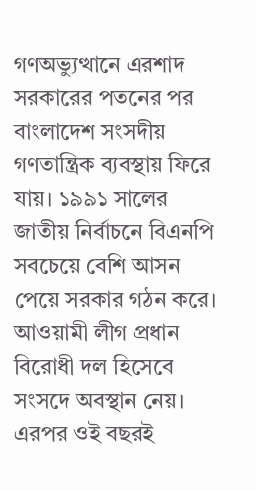গণঅভ্যুত্থানে এরশাদ সরকারের পতনের পর বাংলাদেশ সংসদীয় গণতান্ত্রিক ব্যবস্থায় ফিরে যায়। ১৯৯১ সালের জাতীয় নির্বাচনে বিএনপি সবচেয়ে বেশি আসন পেয়ে সরকার গঠন করে। আওয়ামী লীগ প্রধান বিরোধী দল হিসেবে সংসদে অবস্থান নেয়। এরপর ওই বছরই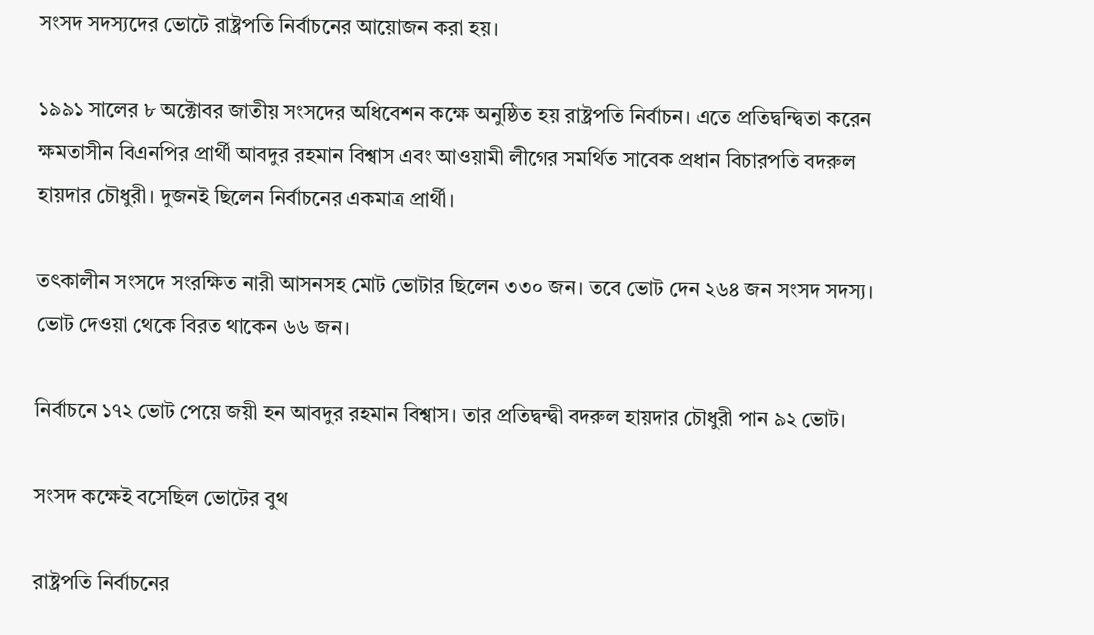সংসদ সদস্যদের ভোটে রাষ্ট্রপতি নির্বাচনের আয়োজন করা হয়।

১৯৯১ সালের ৮ অক্টোবর জাতীয় সংসদের অধিবেশন কক্ষে অনুষ্ঠিত হয় রাষ্ট্রপতি নির্বাচন। এতে প্রতিদ্বন্দ্বিতা করেন ক্ষমতাসীন বিএনপির প্রার্থী আবদুর রহমান বিশ্বাস এবং আওয়ামী লীগের সমর্থিত সাবেক প্রধান বিচারপতি বদরুল হায়দার চৌধুরী। দুজনই ছিলেন নির্বাচনের একমাত্র প্রার্থী।

তৎকালীন সংসদে সংরক্ষিত নারী আসনসহ মোট ভোটার ছিলেন ৩৩০ জন। তবে ভোট দেন ২৬৪ জন সংসদ সদস্য। ভোট দেওয়া থেকে বিরত থাকেন ৬৬ জন।

নির্বাচনে ১৭২ ভোট পেয়ে জয়ী হন আবদুর রহমান বিশ্বাস। তার প্রতিদ্বন্দ্বী বদরুল হায়দার চৌধুরী পান ৯২ ভোট।

সংসদ কক্ষেই বসেছিল ভোটের বুথ

রাষ্ট্রপতি নির্বাচনের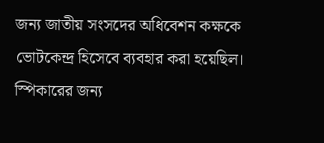জন্য জাতীয় সংসদের অধিবেশন কক্ষকে ভোটকেন্দ্র হিসেবে ব্যবহার করা হয়েছিল। স্পিকারের জন্য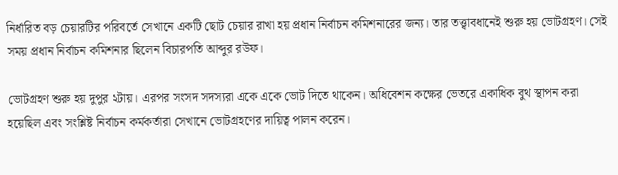নির্ধারিত বড় চেয়ারটির পরিবর্তে সেখানে একটি ছোট চেয়ার রাখা হয় প্রধান নির্বাচন কমিশনারের জন্য। তার তত্ত্বাবধানেই শুরু হয় ভোটগ্রহণ। সেই সময় প্রধান নির্বাচন কমিশনার ছিলেন বিচারপতি আব্দুর রউফ।

ভোটগ্রহণ শুরু হয় দুপুর ২টায়। এরপর সংসদ সদস্যরা একে একে ভোট দিতে থাকেন। অধিবেশন কক্ষের ভেতরে একাধিক বুথ স্থাপন করা হয়েছিল এবং সংশ্লিষ্ট নির্বাচন কর্মকর্তারা সেখানে ভোটগ্রহণের দায়িত্ব পালন করেন।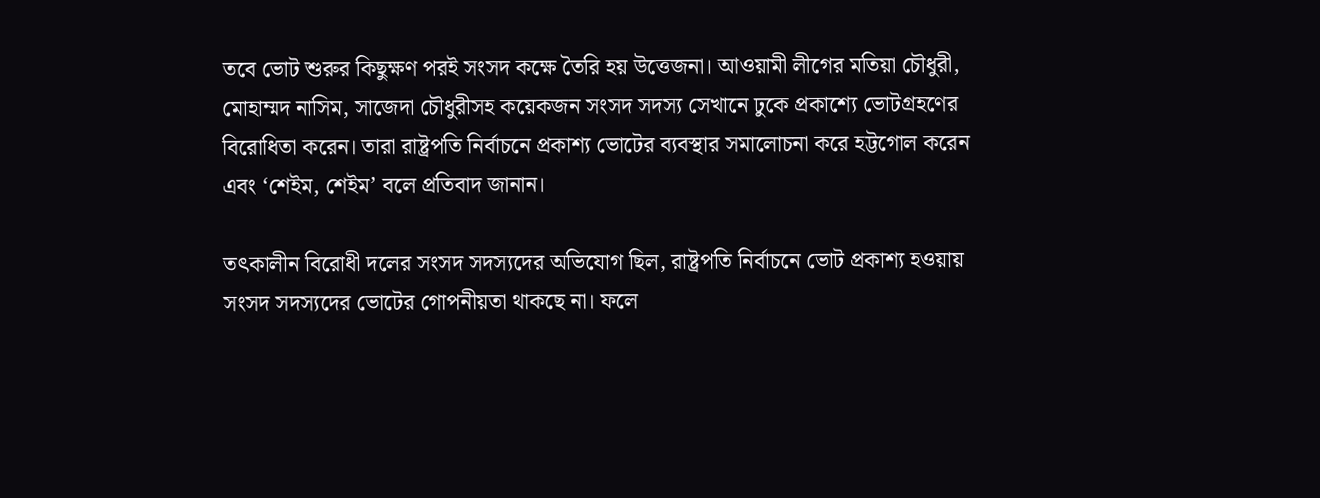তবে ভোট শুরুর কিছুক্ষণ পরই সংসদ কক্ষে তৈরি হয় উত্তেজনা। আওয়ামী লীগের মতিয়া চৌধুরী, মোহাম্মদ নাসিম, সাজেদা চৌধুরীসহ কয়েকজন সংসদ সদস্য সেখানে ঢুকে প্রকাশ্যে ভোটগ্রহণের বিরোধিতা করেন। তারা রাষ্ট্রপতি নির্বাচনে প্রকাশ্য ভোটের ব্যবস্থার সমালোচনা করে হট্টগোল করেন এবং ‘শেইম, শেইম’ বলে প্রতিবাদ জানান।

তৎকালীন বিরোধী দলের সংসদ সদস্যদের অভিযোগ ছিল, রাষ্ট্রপতি নির্বাচনে ভোট প্রকাশ্য হওয়ায় সংসদ সদস্যদের ভোটের গোপনীয়তা থাকছে না। ফলে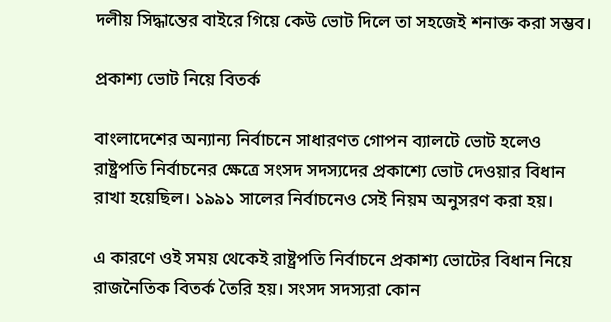দলীয় সিদ্ধান্তের বাইরে গিয়ে কেউ ভোট দিলে তা সহজেই শনাক্ত করা সম্ভব।

প্রকাশ্য ভোট নিয়ে বিতর্ক

বাংলাদেশের অন্যান্য নির্বাচনে সাধারণত গোপন ব্যালটে ভোট হলেও রাষ্ট্রপতি নির্বাচনের ক্ষেত্রে সংসদ সদস্যদের প্রকাশ্যে ভোট দেওয়ার বিধান রাখা হয়েছিল। ১৯৯১ সালের নির্বাচনেও সেই নিয়ম অনুসরণ করা হয়।

এ কারণে ওই সময় থেকেই রাষ্ট্রপতি নির্বাচনে প্রকাশ্য ভোটের বিধান নিয়ে রাজনৈতিক বিতর্ক তৈরি হয়। সংসদ সদস্যরা কোন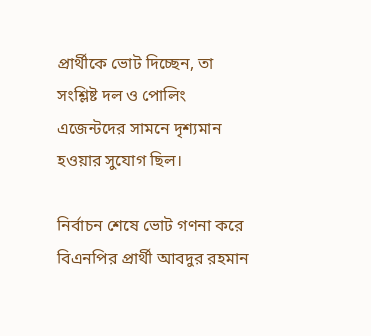প্রার্থীকে ভোট দিচ্ছেন, তা সংশ্লিষ্ট দল ও পোলিং এজেন্টদের সামনে দৃশ্যমান হওয়ার সুযোগ ছিল।

নির্বাচন শেষে ভোট গণনা করে বিএনপির প্রার্থী আবদুর রহমান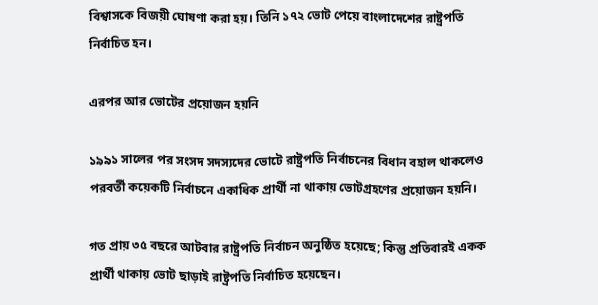বিশ্বাসকে বিজয়ী ঘোষণা করা হয়। তিনি ১৭২ ভোট পেয়ে বাংলাদেশের রাষ্ট্রপতি নির্বাচিত হন।

এরপর আর ভোটের প্রয়োজন হয়নি

১৯৯১ সালের পর সংসদ সদস্যদের ভোটে রাষ্ট্রপতি নির্বাচনের বিধান বহাল থাকলেও পরবর্তী কয়েকটি নির্বাচনে একাধিক প্রার্থী না থাকায় ভোটগ্রহণের প্রয়োজন হয়নি।

গত প্রায় ৩৫ বছরে আটবার রাষ্ট্রপতি নির্বাচন অনুষ্ঠিত হয়েছে; কিন্তু প্রতিবারই একক প্রার্থী থাকায় ভোট ছাড়াই রাষ্ট্রপতি নির্বাচিত হয়েছেন।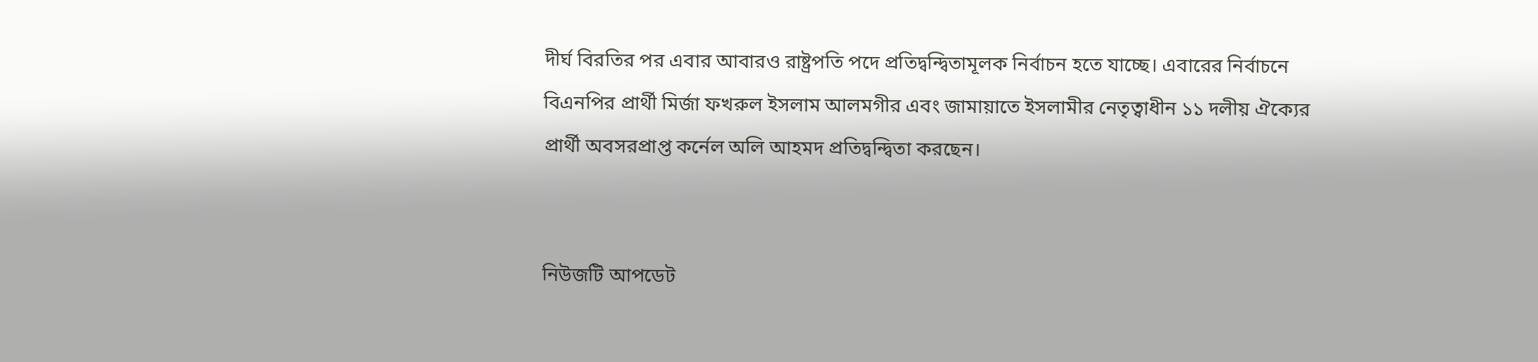দীর্ঘ বিরতির পর এবার আবারও রাষ্ট্রপতি পদে প্রতিদ্বন্দ্বিতামূলক নির্বাচন হতে যাচ্ছে। এবারের নির্বাচনে বিএনপির প্রার্থী মির্জা ফখরুল ইসলাম আলমগীর এবং জামায়াতে ইসলামীর নেতৃত্বাধীন ১১ দলীয় ঐক্যের প্রার্থী অবসরপ্রাপ্ত কর্নেল অলি আহমদ প্রতিদ্বন্দ্বিতা করছেন।


নিউজটি আপডেট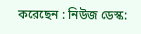করেছেন : নিউজ ডেস্ক: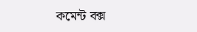কমেন্ট বক্স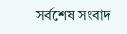সর্বশেষ সংবাদ